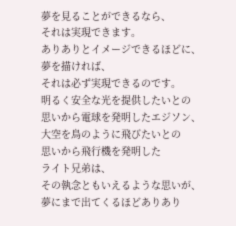夢を見ることができるなら、
それは実現できます。
ありありとイメージできるほどに、
夢を描ければ、
それは必ず実現できるのです。
明るく安全な光を提供したいとの
思いから電球を発明したエジソン、
大空を鳥のように飛びたいとの
思いから飛行機を発明した
ライト兄弟は、
その執念ともいえるような思いが、
夢にまで出てくるほどありあり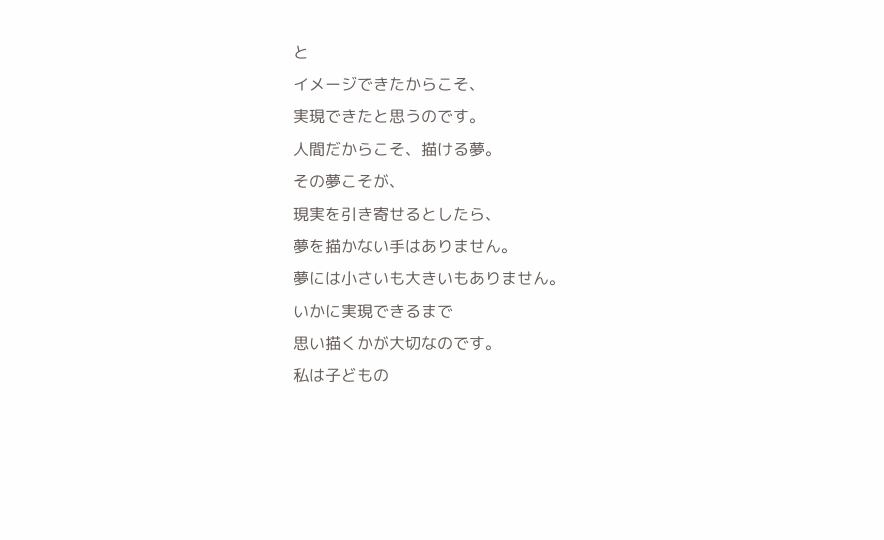と
イメージできたからこそ、
実現できたと思うのです。
人間だからこそ、描ける夢。
その夢こそが、
現実を引き寄せるとしたら、
夢を描かない手はありません。
夢には小さいも大きいもありません。
いかに実現できるまで
思い描くかが大切なのです。
私は子どもの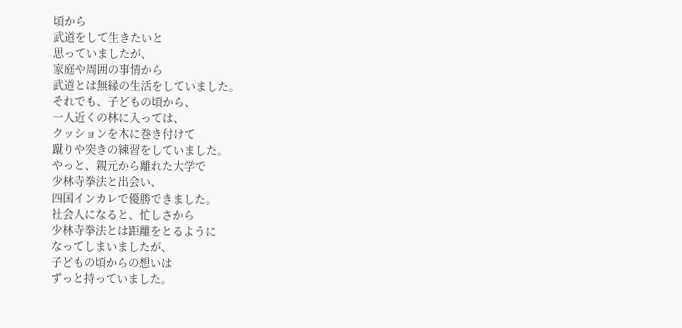頃から
武道をして生きたいと
思っていましたが、
家庭や周囲の事情から
武道とは無縁の生活をしていました。
それでも、子どもの頃から、
一人近くの林に入っては、
クッションを木に巻き付けて
蹴りや突きの練習をしていました。
やっと、親元から離れた大学で
少林寺拳法と出会い、
四国インカレで優勝できました。
社会人になると、忙しさから
少林寺拳法とは距離をとるように
なってしまいましたが、
子どもの頃からの想いは
ずっと持っていました。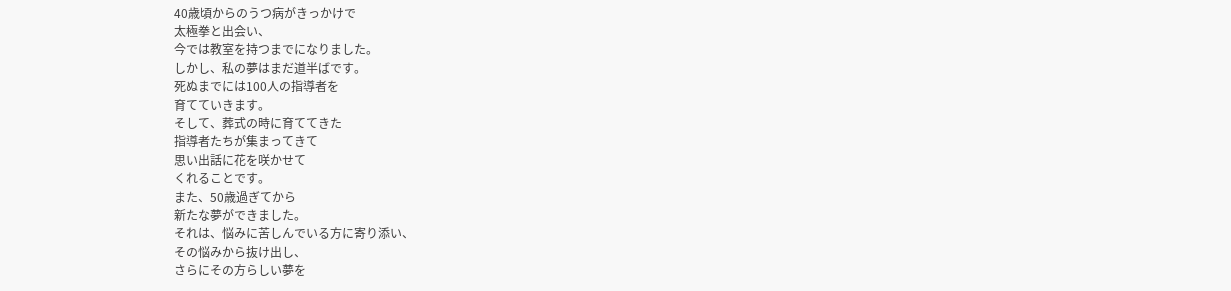40歳頃からのうつ病がきっかけで
太極拳と出会い、
今では教室を持つまでになりました。
しかし、私の夢はまだ道半ばです。
死ぬまでには100人の指導者を
育てていきます。
そして、葬式の時に育ててきた
指導者たちが集まってきて
思い出話に花を咲かせて
くれることです。
また、50歳過ぎてから
新たな夢ができました。
それは、悩みに苦しんでいる方に寄り添い、
その悩みから抜け出し、
さらにその方らしい夢を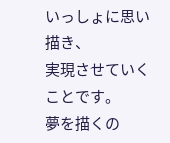いっしょに思い描き、
実現させていくことです。
夢を描くの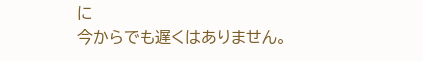に
今からでも遅くはありません。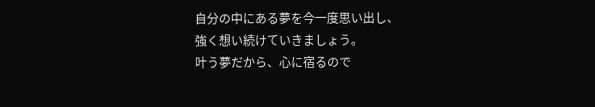自分の中にある夢を今一度思い出し、
強く想い続けていきましょう。
叶う夢だから、心に宿るので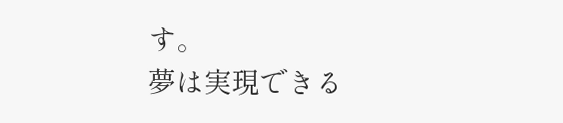す。
夢は実現できる